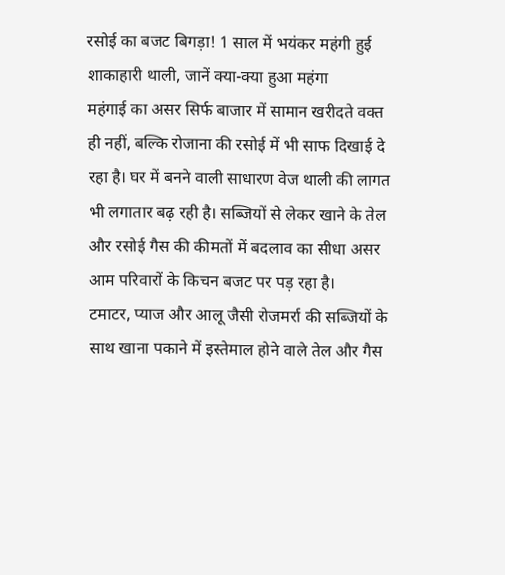रसोई का बजट बिगड़ा! 1 साल में भयंकर महंगी हुई शाकाहारी थाली, जानें क्या-क्या हुआ महंगा
महंगाई का असर सिर्फ बाजार में सामान खरीदते वक्त ही नहीं, बल्कि रोजाना की रसोई में भी साफ दिखाई दे रहा है। घर में बनने वाली साधारण वेज थाली की लागत भी लगातार बढ़ रही है। सब्जियों से लेकर खाने के तेल और रसोई गैस की कीमतों में बदलाव का सीधा असर आम परिवारों के किचन बजट पर पड़ रहा है।
टमाटर, प्याज और आलू जैसी रोजमर्रा की सब्जियों के साथ खाना पकाने में इस्तेमाल होने वाले तेल और गैस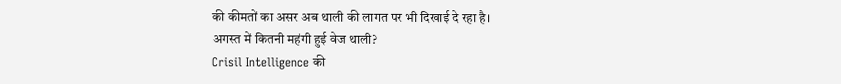की कीमतों का असर अब थाली की लागत पर भी दिखाई दे रहा है।
अगस्त में कितनी महंगी हुई वेज थाली?
Crisil Intelligence की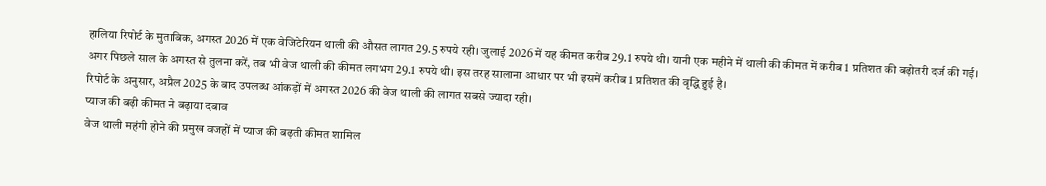हालिया रिपोर्ट के मुताबिक, अगस्त 2026 में एक वेजिटेरियन थाली की औसत लागत 29.5 रुपये रही। जुलाई 2026 में यह कीमत करीब 29.1 रुपये थी। यानी एक महीने में थाली की कीमत में करीब 1 प्रतिशत की बढ़ोतरी दर्ज की गई।
अगर पिछले साल के अगस्त से तुलना करें, तब भी वेज थाली की कीमत लगभग 29.1 रुपये थी। इस तरह सालाना आधार पर भी इसमें करीब 1 प्रतिशत की वृद्धि हुई है।
रिपोर्ट के अनुसार, अप्रैल 2025 के बाद उपलब्ध आंकड़ों में अगस्त 2026 की वेज थाली की लागत सबसे ज्यादा रही।
प्याज की बढ़ी कीमत ने बढ़ाया दबाव
वेज थाली महंगी होने की प्रमुख वजहों में प्याज की बढ़ती कीमत शामिल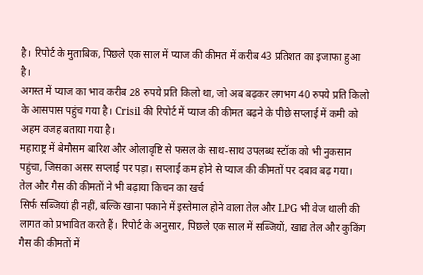है। रिपोर्ट के मुताबिक, पिछले एक साल में प्याज की कीमत में करीब 43 प्रतिशत का इजाफा हुआ है।
अगस्त में प्याज का भाव करीब 28 रुपये प्रति किलो था, जो अब बढ़कर लगभग 40 रुपये प्रति किलो के आसपास पहुंच गया है। Crisil की रिपोर्ट में प्याज की कीमत बढ़ने के पीछे सप्लाई में कमी को अहम वजह बताया गया है।
महाराष्ट्र में बेमौसम बारिश और ओलावृष्टि से फसल के साथ-साथ उपलब्ध स्टॉक को भी नुकसान पहुंचा, जिसका असर सप्लाई पर पड़ा। सप्लाई कम होने से प्याज की कीमतों पर दबाव बढ़ गया।
तेल और गैस की कीमतों ने भी बढ़ाया किचन का खर्च
सिर्फ सब्जियां ही नहीं, बल्कि खाना पकाने में इस्तेमाल होने वाला तेल और LPG भी वेज थाली की लागत को प्रभावित करते हैं। रिपोर्ट के अनुसार, पिछले एक साल में सब्जियों, खाद्य तेल और कुकिंग गैस की कीमतों में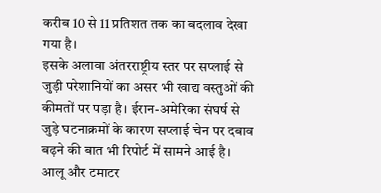करीब 10 से 11 प्रतिशत तक का बदलाव देखा गया है।
इसके अलावा अंतरराष्ट्रीय स्तर पर सप्लाई से जुड़ी परेशानियों का असर भी खाद्य वस्तुओं की कीमतों पर पड़ा है। ईरान-अमेरिका संघर्ष से जुड़े घटनाक्रमों के कारण सप्लाई चेन पर दबाव बढ़ने की बात भी रिपोर्ट में सामने आई है।
आलू और टमाटर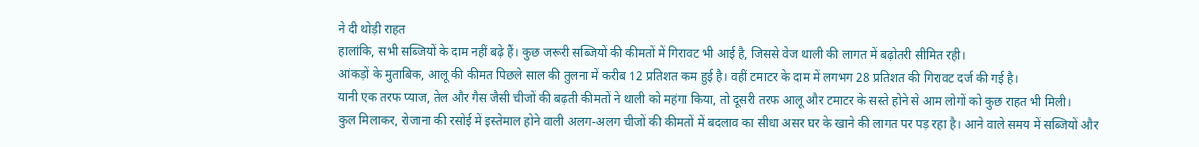ने दी थोड़ी राहत
हालांकि, सभी सब्जियों के दाम नहीं बढ़े हैं। कुछ जरूरी सब्जियों की कीमतों में गिरावट भी आई है, जिससे वेज थाली की लागत में बढ़ोतरी सीमित रही।
आंकड़ों के मुताबिक, आलू की कीमत पिछले साल की तुलना में करीब 12 प्रतिशत कम हुई है। वहीं टमाटर के दाम में लगभग 28 प्रतिशत की गिरावट दर्ज की गई है।
यानी एक तरफ प्याज, तेल और गैस जैसी चीजों की बढ़ती कीमतों ने थाली को महंगा किया, तो दूसरी तरफ आलू और टमाटर के सस्ते होने से आम लोगों को कुछ राहत भी मिली।
कुल मिलाकर, रोजाना की रसोई में इस्तेमाल होने वाली अलग-अलग चीजों की कीमतों में बदलाव का सीधा असर घर के खाने की लागत पर पड़ रहा है। आने वाले समय में सब्जियों और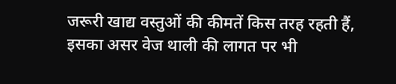जरूरी खाद्य वस्तुओं की कीमतें किस तरह रहती हैं, इसका असर वेज थाली की लागत पर भी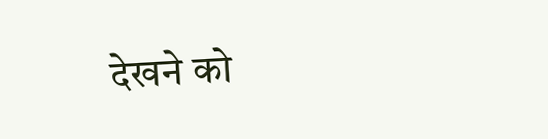देखने को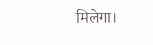मिलेगा।